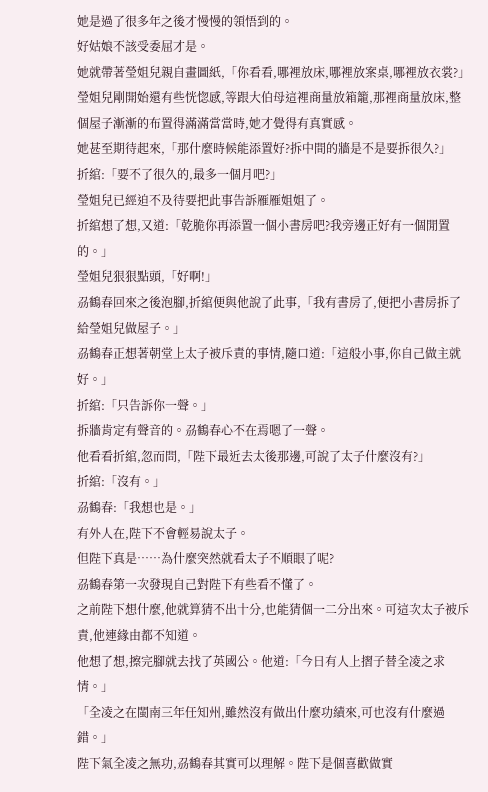她是過了很多年之後才慢慢的領悟到的。
好姑娘不該受委屈才是。
她就帶著瑩姐兒親自畫圖紙,「你看看,哪裡放床,哪裡放案桌,哪裡放衣裳?」
瑩姐兒剛開始還有些恍惚感,等跟大伯母這裡商量放箱籠,那裡商量放床,整個屋子漸漸的布置得滿滿當當時,她才覺得有真實感。
她甚至期待起來,「那什麼時候能添置好?拆中間的牆是不是要拆很久?」
折綰:「要不了很久的,最多一個月吧?」
瑩姐兒已經迫不及待要把此事告訴雁雁姐姐了。
折綰想了想,又道:「乾脆你再添置一個小書房吧?我旁邊正好有一個閒置的。」
瑩姐兒狠狠點頭,「好啊!」
刕鶴春回來之後泡腳,折綰便與他說了此事,「我有書房了,便把小書房拆了給瑩姐兒做屋子。」
刕鶴春正想著朝堂上太子被斥責的事情,隨口道:「這般小事,你自己做主就好。」
折綰:「只告訴你一聲。」
拆牆肯定有聲音的。刕鶴春心不在焉嗯了一聲。
他看看折綰,忽而問,「陛下最近去太後那邊,可說了太子什麼沒有?」
折綰:「沒有。」
刕鶴春:「我想也是。」
有外人在,陛下不會輕易說太子。
但陛下真是……為什麼突然就看太子不順眼了呢?
刕鶴春第一次發現自己對陛下有些看不懂了。
之前陛下想什麼,他就算猜不出十分,也能猜個一二分出來。可這次太子被斥責,他連緣由都不知道。
他想了想,擦完腳就去找了英國公。他道:「今日有人上摺子替全凌之求情。」
「全凌之在閩南三年任知州,雖然沒有做出什麼功績來,可也沒有什麼過錯。」
陛下氣全凌之無功,刕鶴春其實可以理解。陛下是個喜歡做實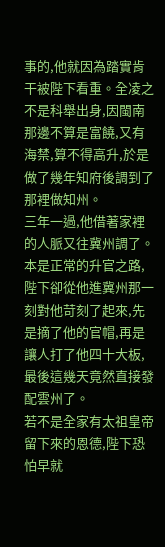事的,他就因為踏實肯干被陛下看重。全凌之不是科舉出身,因閩南那邊不算是富饒,又有海禁,算不得高升,於是做了幾年知府後調到了那裡做知州。
三年一過,他借著家裡的人脈又往冀州調了。
本是正常的升官之路,陛下卻從他進冀州那一刻對他苛刻了起來,先是摘了他的官帽,再是讓人打了他四十大板,最後這幾天竟然直接發配雲州了。
若不是全家有太祖皇帝留下來的恩德,陛下恐怕早就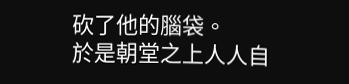砍了他的腦袋。
於是朝堂之上人人自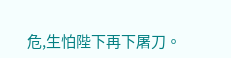危,生怕陛下再下屠刀。